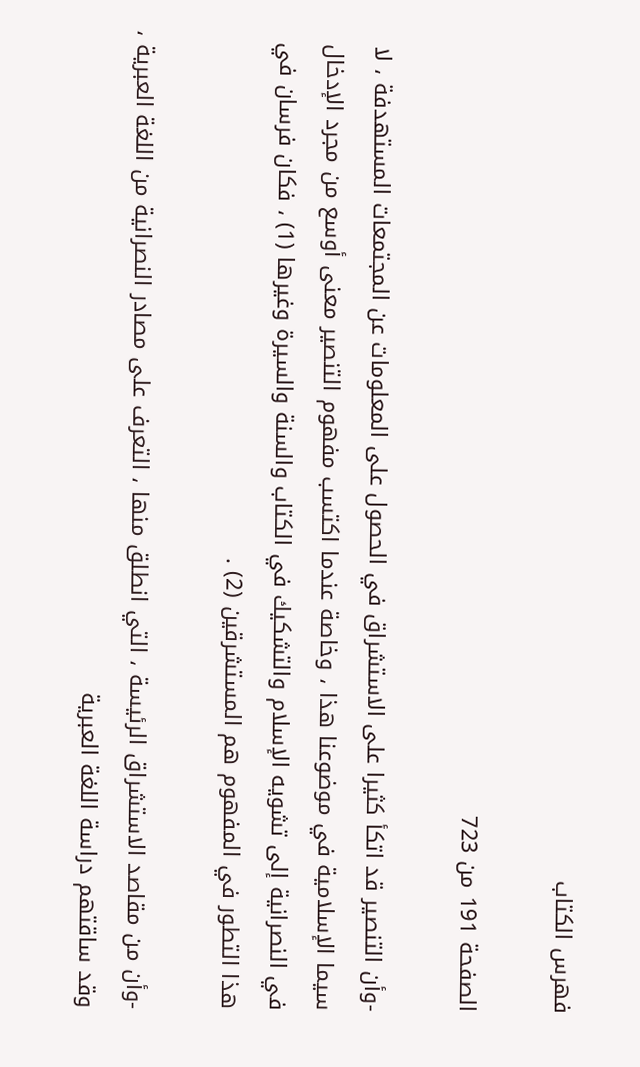فهرس الكتاب

الصفحة 191 من 723

-وأن التنصير قد اتكأ كثيرا على الاستشراق في الحصول على المعلومات عن المجتمعات المستهدفة ، لا سيما الإسلامية في موضوعنا هذا ، وخاصة عندما اكتسب مفهوم التنصير معنى أوسع من مجرد الإدخال في النصرانية إلى تشويه الإسلام والتشكيك في الكتاب والسنة والسيرة وغيرها (1) ، فكان فرسان في هذا التطور في المفهوم هم المستشرقين (2) .

-وأن من مقاصد الاستشراق الرئيسة ، التي انطلق منها ، التعرف على مصادر النصرانية من اللغة العبرية ، وقد ساقتهم دراسة اللغة العبرية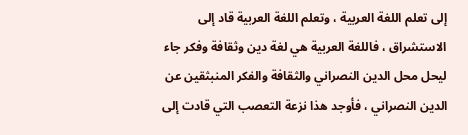إلى تعلم اللغة العربية ، وتعلم اللغة العربية قاد إلى الاستشراق ، فاللغة العربية هي لغة دين وثقافة وفكر جاء ليحل محل الدين النصراني والثقافة والفكر المنبثقين عن الدين النصراني ، فأوجد هذا نزعة التعصب التي قادت إلى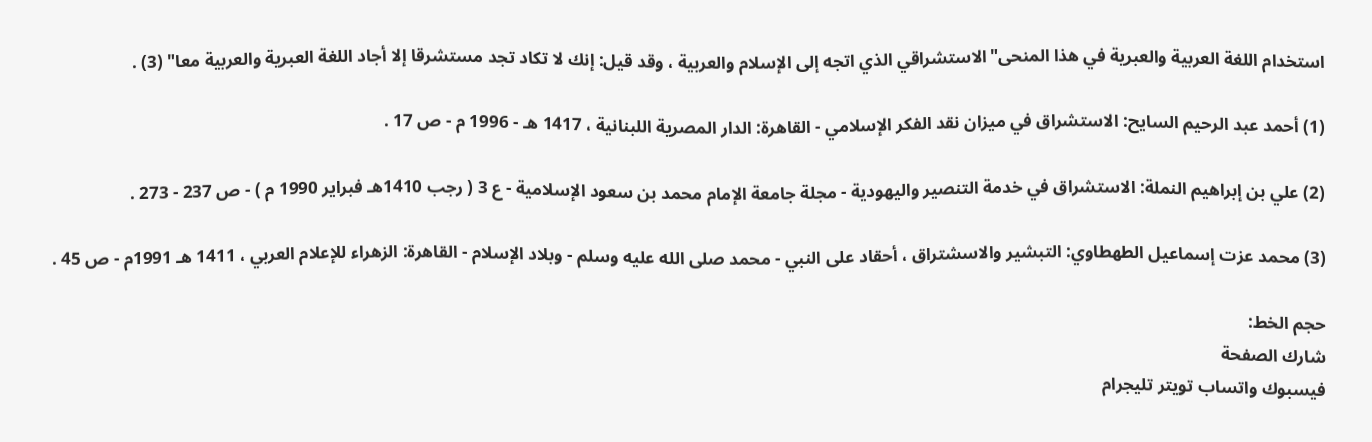استخدام اللغة العربية والعبرية في هذا المنحى"الاستشراقي الذي اتجه إلى الإسلام والعربية ، وقد قيل: إنك لا تكاد تجد مستشرقا إلا أجاد اللغة العبرية والعربية معا" (3) .

(1) أحمد عبد الرحيم السايح: الاستشراق في ميزان نقد الفكر الإسلامي - القاهرة: الدار المصرية اللبنانية ، 1417 هـ - 1996 م - ص 17 .

(2) علي بن إبراهيم النملة: الاستشراق في خدمة التنصير واليهودية - مجلة جامعة الإمام محمد بن سعود الإسلامية - ع 3 ( رجب 1410هـ فبراير 1990 م ) - ص 237 - 273 .

(3) محمد عزت إسماعيل الطهطاوي: التبشير والاسشتراق ، أحقاد على النبي - محمد صلى الله عليه وسلم - وبلاد الإسلام - القاهرة: الزهراء للإعلام العربي ، 1411 هـ 1991م - ص 45 .

حجم الخط:
شارك الصفحة
فيسبوك واتساب تويتر تليجرام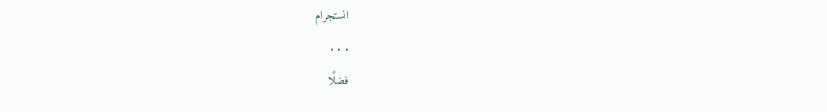انستجرام
. . .
فضلًا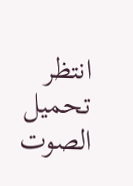انتظر تحميل الصوت